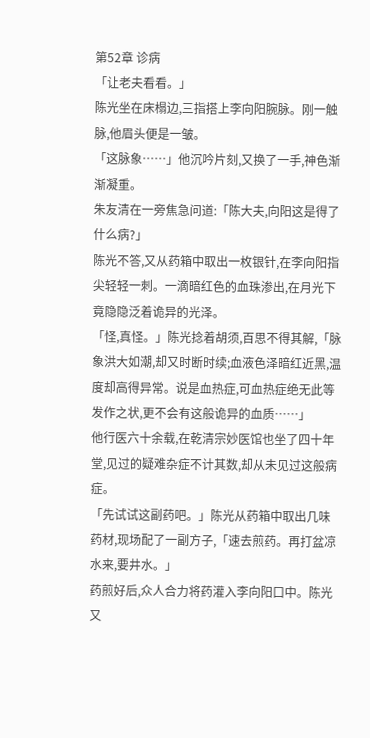第52章 诊病
「让老夫看看。」
陈光坐在床榻边,三指搭上李向阳腕脉。刚一触脉,他眉头便是一皱。
「这脉象……」他沉吟片刻,又换了一手,神色渐渐凝重。
朱友清在一旁焦急问道:「陈大夫,向阳这是得了什么病?」
陈光不答,又从药箱中取出一枚银针,在李向阳指尖轻轻一刺。一滴暗红色的血珠渗出,在月光下竟隐隐泛着诡异的光泽。
「怪,真怪。」陈光捻着胡须,百思不得其解,「脉象洪大如潮,却又时断时续;血液色泽暗红近黑,温度却高得异常。说是血热症,可血热症绝无此等发作之状,更不会有这般诡异的血质……」
他行医六十余载,在乾清宗妙医馆也坐了四十年堂,见过的疑难杂症不计其数,却从未见过这般病症。
「先试试这副药吧。」陈光从药箱中取出几味药材,现场配了一副方子,「速去煎药。再打盆凉水来,要井水。」
药煎好后,众人合力将药灌入李向阳口中。陈光又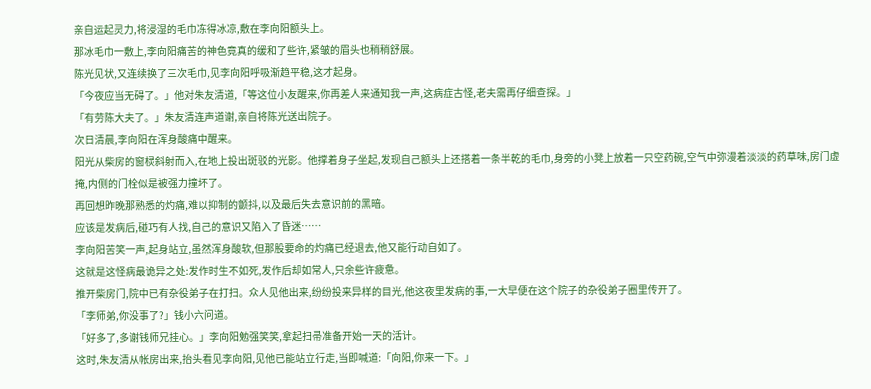亲自运起灵力,将浸湿的毛巾冻得冰凉,敷在李向阳额头上。
那冰毛巾一敷上,李向阳痛苦的神色竟真的缓和了些许,紧皱的眉头也稍稍舒展。
陈光见状,又连续换了三次毛巾,见李向阳呼吸渐趋平稳,这才起身。
「今夜应当无碍了。」他对朱友清道,「等这位小友醒来,你再差人来通知我一声,这病症古怪,老夫需再仔细查探。」
「有劳陈大夫了。」朱友清连声道谢,亲自将陈光送出院子。
次日清晨,李向阳在浑身酸痛中醒来。
阳光从柴房的窗棂斜射而入,在地上投出斑驳的光影。他撑着身子坐起,发现自己额头上还搭着一条半乾的毛巾,身旁的小凳上放着一只空药碗,空气中弥漫着淡淡的药草味,房门虚掩,内侧的门栓似是被强力撞坏了。
再回想昨晚那熟悉的灼痛,难以抑制的颤抖,以及最后失去意识前的黑暗。
应该是发病后,碰巧有人找,自己的意识又陷入了昏迷……
李向阳苦笑一声,起身站立,虽然浑身酸软,但那股要命的灼痛已经退去,他又能行动自如了。
这就是这怪病最诡异之处:发作时生不如死,发作后却如常人,只余些许疲惫。
推开柴房门,院中已有杂役弟子在打扫。众人见他出来,纷纷投来异样的目光,他这夜里发病的事,一大早便在这个院子的杂役弟子圈里传开了。
「李师弟,你没事了?」钱小六问道。
「好多了,多谢钱师兄挂心。」李向阳勉强笑笑,拿起扫帚准备开始一天的活计。
这时,朱友清从帐房出来,抬头看见李向阳,见他已能站立行走,当即喊道:「向阳,你来一下。」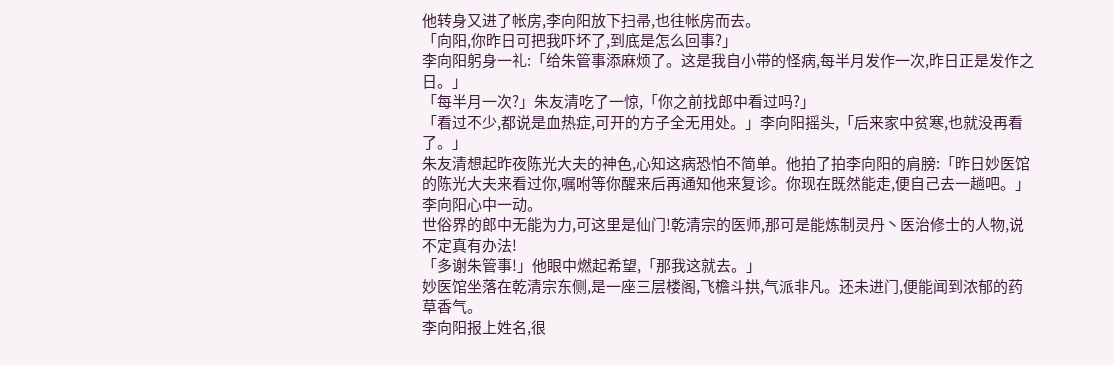他转身又进了帐房,李向阳放下扫帚,也往帐房而去。
「向阳,你昨日可把我吓坏了,到底是怎么回事?」
李向阳躬身一礼:「给朱管事添麻烦了。这是我自小带的怪病,每半月发作一次,昨日正是发作之日。」
「每半月一次?」朱友清吃了一惊,「你之前找郎中看过吗?」
「看过不少,都说是血热症,可开的方子全无用处。」李向阳摇头,「后来家中贫寒,也就没再看了。」
朱友清想起昨夜陈光大夫的神色,心知这病恐怕不简单。他拍了拍李向阳的肩膀:「昨日妙医馆的陈光大夫来看过你,嘱咐等你醒来后再通知他来复诊。你现在既然能走,便自己去一趟吧。」
李向阳心中一动。
世俗界的郎中无能为力,可这里是仙门!乾清宗的医师,那可是能炼制灵丹丶医治修士的人物,说不定真有办法!
「多谢朱管事!」他眼中燃起希望,「那我这就去。」
妙医馆坐落在乾清宗东侧,是一座三层楼阁,飞檐斗拱,气派非凡。还未进门,便能闻到浓郁的药草香气。
李向阳报上姓名,很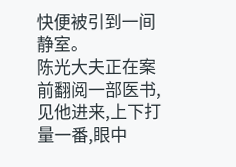快便被引到一间静室。
陈光大夫正在案前翻阅一部医书,见他进来,上下打量一番,眼中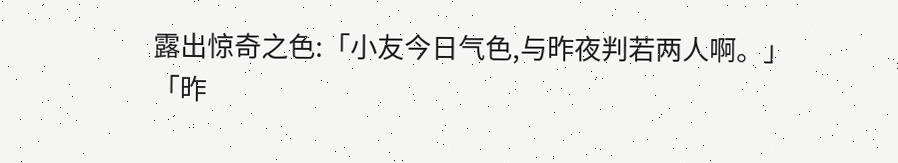露出惊奇之色:「小友今日气色,与昨夜判若两人啊。」
「昨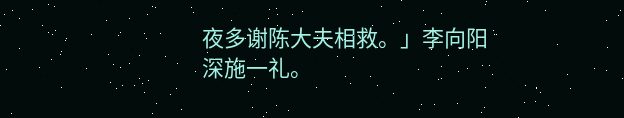夜多谢陈大夫相救。」李向阳深施一礼。